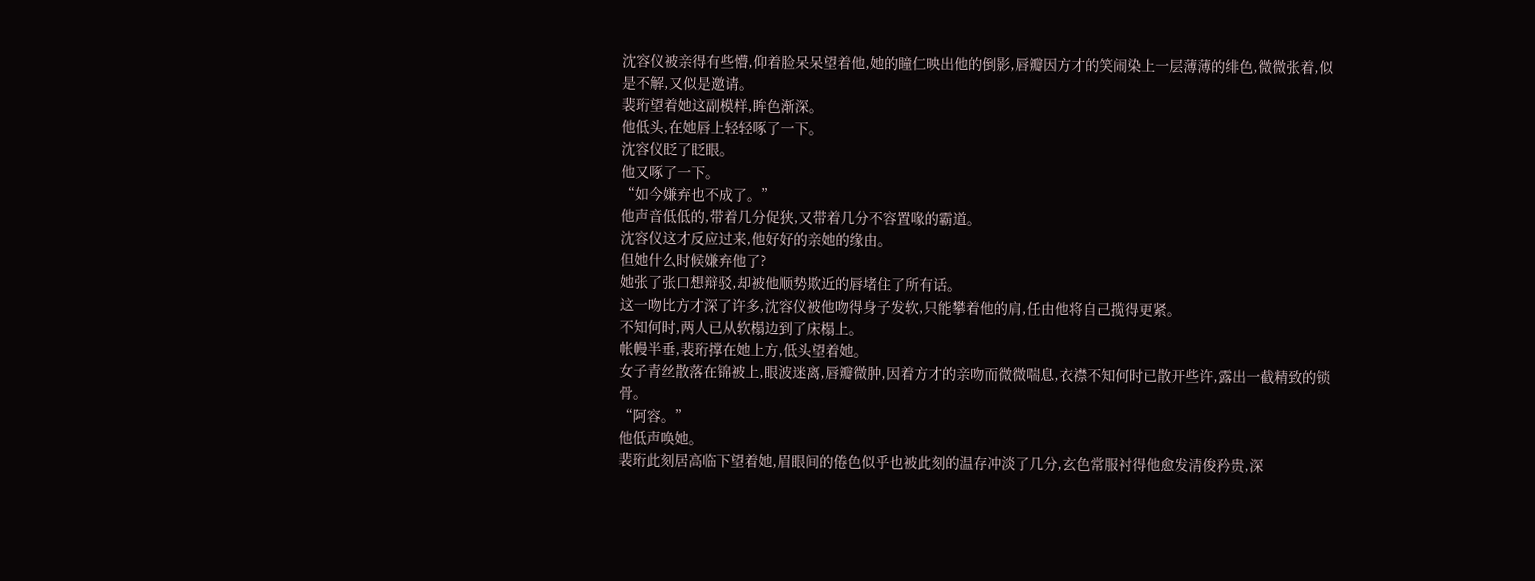沈容仪被亲得有些懵,仰着脸呆呆望着他,她的瞳仁映出他的倒影,唇瓣因方才的笑闹染上一层薄薄的绯色,微微张着,似是不解,又似是邀请。
裴珩望着她这副模样,眸色渐深。
他低头,在她唇上轻轻啄了一下。
沈容仪眨了眨眼。
他又啄了一下。
“如今嫌弃也不成了。”
他声音低低的,带着几分促狭,又带着几分不容置喙的霸道。
沈容仪这才反应过来,他好好的亲她的缘由。
但她什么时候嫌弃他了?
她张了张口想辩驳,却被他顺势欺近的唇堵住了所有话。
这一吻比方才深了许多,沈容仪被他吻得身子发软,只能攀着他的肩,任由他将自己揽得更紧。
不知何时,两人已从软榻边到了床榻上。
帐幔半垂,裴珩撑在她上方,低头望着她。
女子青丝散落在锦被上,眼波迷离,唇瓣微肿,因着方才的亲吻而微微喘息,衣襟不知何时已散开些许,露出一截精致的锁骨。
“阿容。”
他低声唤她。
裴珩此刻居高临下望着她,眉眼间的倦色似乎也被此刻的温存冲淡了几分,玄色常服衬得他愈发清俊矜贵,深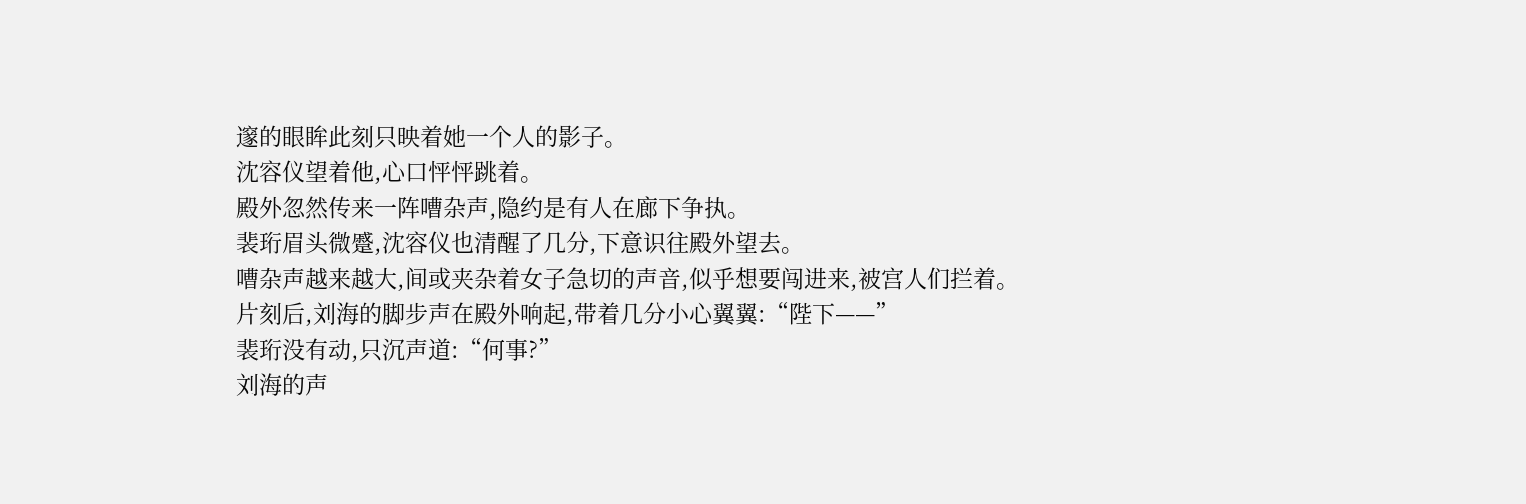邃的眼眸此刻只映着她一个人的影子。
沈容仪望着他,心口怦怦跳着。
殿外忽然传来一阵嘈杂声,隐约是有人在廊下争执。
裴珩眉头微蹙,沈容仪也清醒了几分,下意识往殿外望去。
嘈杂声越来越大,间或夹杂着女子急切的声音,似乎想要闯进来,被宫人们拦着。
片刻后,刘海的脚步声在殿外响起,带着几分小心翼翼:“陛下——”
裴珩没有动,只沉声道:“何事?”
刘海的声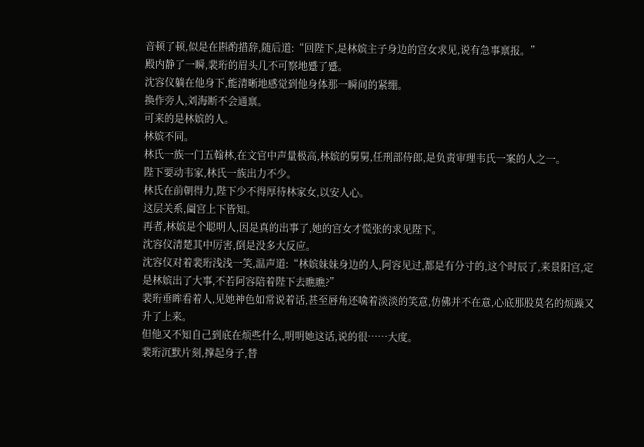音顿了顿,似是在斟酌措辞,随后道:“回陛下,是林嫔主子身边的宫女求见,说有急事禀报。”
殿内静了一瞬,裴珩的眉头几不可察地蹙了蹙。
沈容仪躺在他身下,能清晰地感觉到他身体那一瞬间的紧绷。
换作旁人,刘海断不会通禀。
可来的是林嫔的人。
林嫔不同。
林氏一族一门五翰林,在文官中声量极高,林嫔的舅舅,任刑部侍郎,是负责审理韦氏一案的人之一。
陛下要动韦家,林氏一族出力不少。
林氏在前朝得力,陛下少不得厚待林家女,以安人心。
这层关系,阖宫上下皆知。
再者,林嫔是个聪明人,因是真的出事了,她的宫女才慌张的求见陛下。
沈容仪清楚其中厉害,倒是没多大反应。
沈容仪对着裴珩浅浅一笑,温声道:“林嫔妹妹身边的人,阿容见过,都是有分寸的,这个时辰了,来景阳宫,定是林嫔出了大事,不若阿容陪着陛下去瞧瞧?”
裴珩垂眸看着人,见她神色如常说着话,甚至唇角还噙着淡淡的笑意,仿佛并不在意,心底那股莫名的烦躁又升了上来。
但他又不知自己到底在烦些什么,明明她这话,说的很……大度。
裴珩沉默片刻,撑起身子,替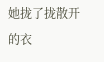她拢了拢散开的衣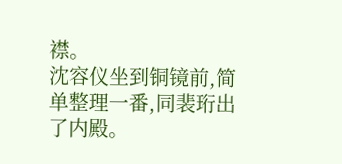襟。
沈容仪坐到铜镜前,简单整理一番,同裴珩出了内殿。